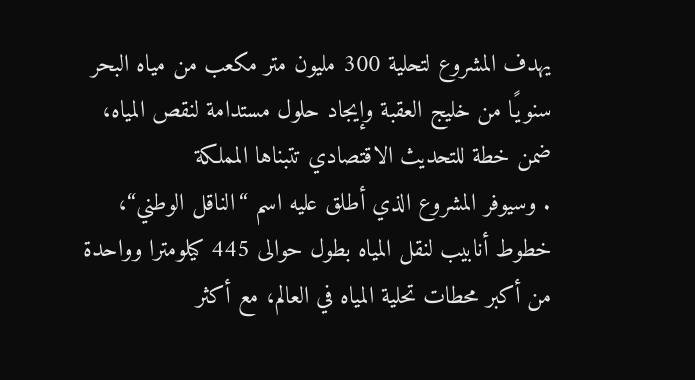يهدف المشروع لتحلية 300 مليون متر مكعب من مياه البحر سنويًا من خليج العقبة وإيجاد حلول مستدامة لنقص المياه، ضمن خطة للتحديث الاقتصادي تتبناها المملكة
. وسيوفر المشروع الذي أطلق عليه اسم “الناقل الوطني“، خطوط أنابيب لنقل المياه بطول حوالى 445 كيلومترا وواحدة من أكبر محطات تحلية المياه في العالم، مع أكثر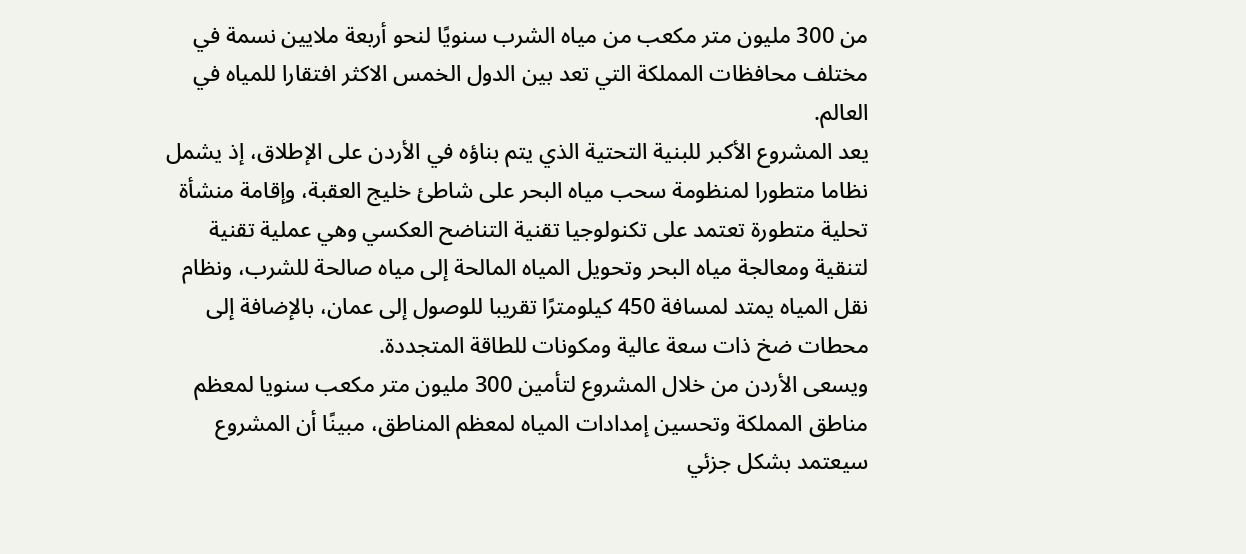من 300 مليون متر مكعب من مياه الشرب سنويًا لنحو أربعة ملايين نسمة في مختلف محافظات المملكة التي تعد بين الدول الخمس الاكثر افتقارا للمياه في العالم.
يعد المشروع الأكبر للبنية التحتية الذي يتم بناؤه في الأردن على الإطلاق، إذ يشمل نظاما متطورا لمنظومة سحب مياه البحر على شاطئ خليج العقبة، وإقامة منشأة تحلية متطورة تعتمد على تكنولوجيا تقنية التناضح العكسي وهي عملية تقنية لتنقية ومعالجة مياه البحر وتحويل المياه المالحة إلى مياه صالحة للشرب، ونظام نقل المياه يمتد لمسافة 450 كيلومترًا تقريبا للوصول إلى عمان، بالإضافة إلى محطات ضخ ذات سعة عالية ومكونات للطاقة المتجددة.
ويسعى الأردن من خلال المشروع لتأمين 300 مليون متر مكعب سنويا لمعظم مناطق المملكة وتحسين إمدادات المياه لمعظم المناطق، مبينًا أن المشروع سيعتمد بشكل جزئي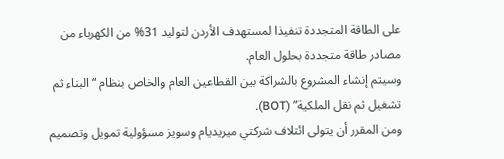على الطاقة المتجددة تنفيذا لمستهدف الأردن لتوليد 31% من الكهرباء من مصادر طاقة متجددة بحلول العام.
وسيتم إنشاء المشروع بالشراكة بين القطاعين العام والخاص بنظام “البناء ثم تشغيل ثم نقل الملكية” (BOT).
ومن المقرر أن يتولى ائتلاف شركتي ميريديام وسويز مسؤولية تمويل وتصميم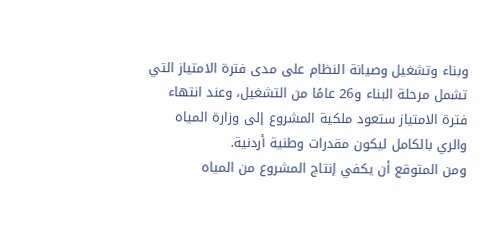وبناء وتشغيل وصيانة النظام على مدى فترة الامتياز التي تشمل مرحلة البناء و26 عامًا من التشغيل، وعند انتهاء فترة الامتياز ستعود ملكية المشروع إلى وزارة المياه والري بالكامل ليكون مقدرات وطنية أردنية.
ومن المتوقع أن يكفي إنتاج المشروع من المياه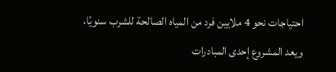احتياجات نحو 4 ملايين فرد من المياه الصالحة للشرب سنويًا، ويعد المشروع إحدى المبادرات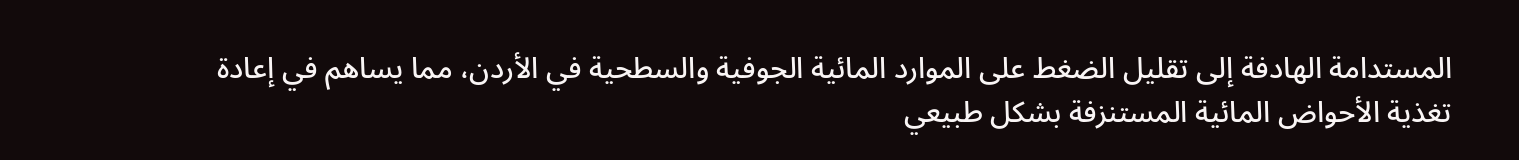المستدامة الهادفة إلى تقليل الضغط على الموارد المائية الجوفية والسطحية في الأردن، مما يساهم في إعادة تغذية الأحواض المائية المستنزفة بشكل طبيعي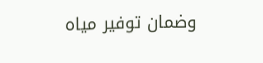وضمان توفير مياه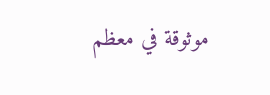موثوقة في معظم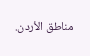مناطق الأردن.